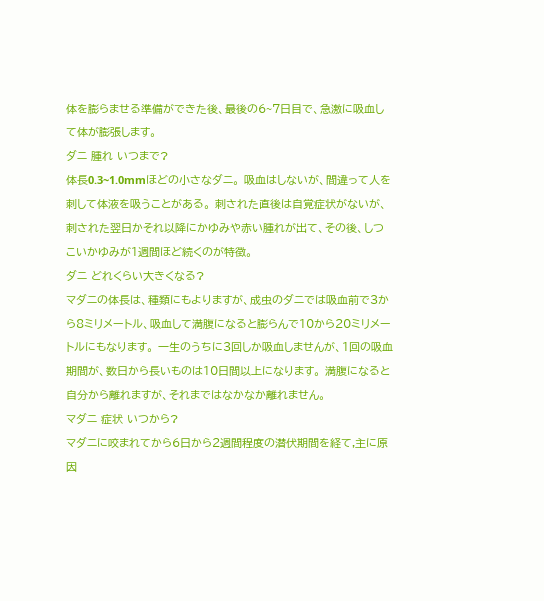体を膨らませる準備ができた後、最後の6~7日目で、急激に吸血して体が膨張します。
ダニ 腫れ いつまで?
体長0.3~1.0mmほどの小さなダニ。 吸血はしないが、間違って人を刺して体液を吸うことがある。 刺された直後は自覚症状がないが、刺された翌日かそれ以降にかゆみや赤い腫れが出て、その後、しつこいかゆみが1週間ほど続くのが特徴。
ダニ どれくらい大きくなる?
マダニの体長は、種類にもよりますが、成虫のダニでは吸血前で3から8ミリメートル、吸血して満腹になると膨らんで10から20ミリメートルにもなります。 一生のうちに3回しか吸血しませんが、1回の吸血期間が、数日から長いものは10日間以上になります。 満腹になると自分から離れますが、それまではなかなか離れません。
マダニ 症状 いつから?
マダニに咬まれてから6日から2週間程度の潜伏期間を経て,主に原因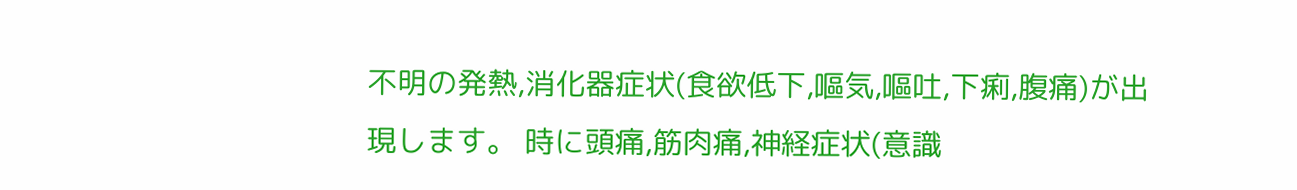不明の発熱,消化器症状(食欲低下,嘔気,嘔吐,下痢,腹痛)が出現します。 時に頭痛,筋肉痛,神経症状(意識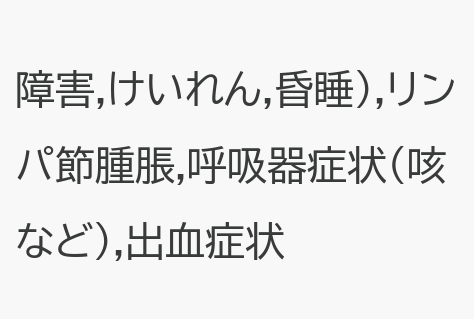障害,けいれん,昏睡),リンパ節腫脹,呼吸器症状(咳など),出血症状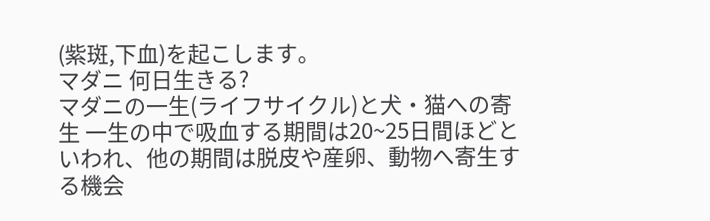(紫斑,下血)を起こします。
マダニ 何日生きる?
マダニの一生(ライフサイクル)と犬・猫への寄生 一生の中で吸血する期間は20~25日間ほどといわれ、他の期間は脱皮や産卵、動物へ寄生する機会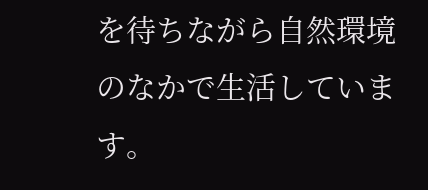を待ちながら自然環境のなかで生活しています。